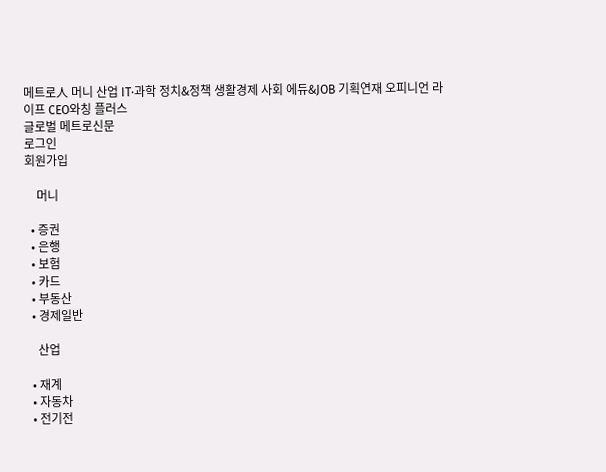메트로人 머니 산업 IT·과학 정치&정책 생활경제 사회 에듀&JOB 기획연재 오피니언 라이프 CEO와칭 플러스
글로벌 메트로신문
로그인
회원가입

    머니

  • 증권
  • 은행
  • 보험
  • 카드
  • 부동산
  • 경제일반

    산업

  • 재계
  • 자동차
  • 전기전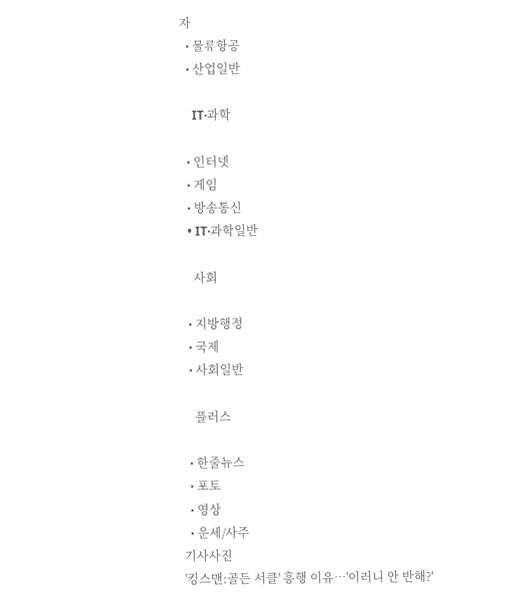자
  • 물류항공
  • 산업일반

    IT·과학

  • 인터넷
  • 게임
  • 방송통신
  • IT·과학일반

    사회

  • 지방행정
  • 국제
  • 사회일반

    플러스

  • 한줄뉴스
  • 포토
  • 영상
  • 운세/사주
기사사진
'킹스맨:골든 서클' 흥행 이유…'이러니 안 반해?'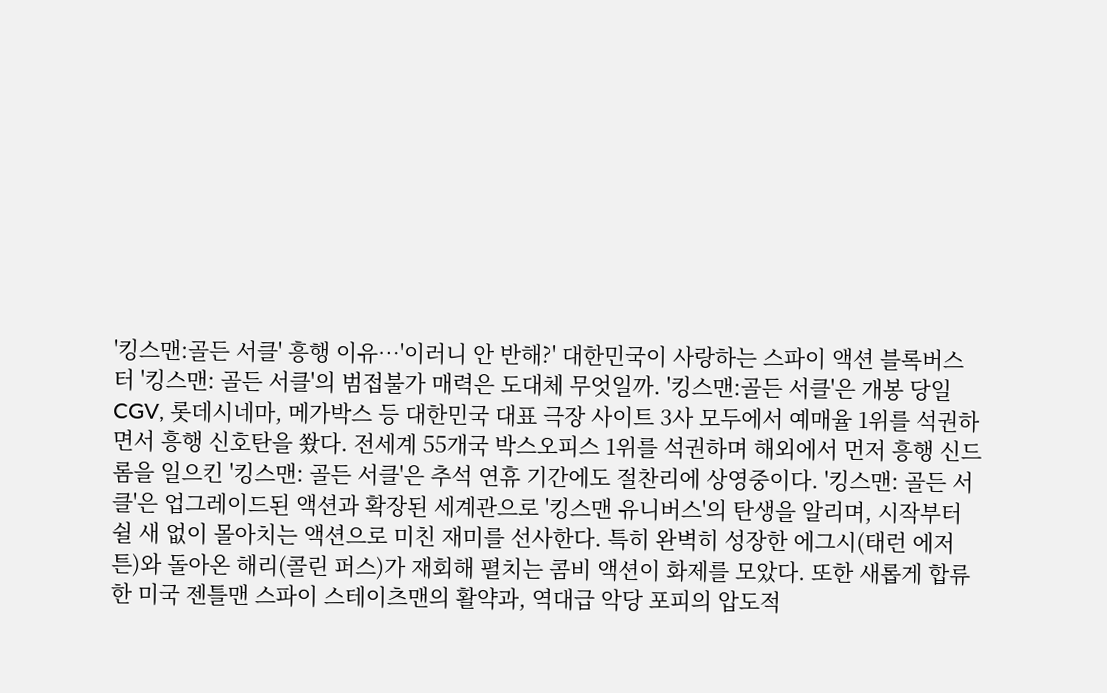'킹스맨:골든 서클' 흥행 이유…'이러니 안 반해?' 대한민국이 사랑하는 스파이 액션 블록버스터 '킹스맨: 골든 서클'의 범접불가 매력은 도대체 무엇일까. '킹스맨:골든 서클'은 개봉 당일 CGV, 롯데시네마, 메가박스 등 대한민국 대표 극장 사이트 3사 모두에서 예매율 1위를 석권하면서 흥행 신호탄을 쐈다. 전세계 55개국 박스오피스 1위를 석권하며 해외에서 먼저 흥행 신드롬을 일으킨 '킹스맨: 골든 서클'은 추석 연휴 기간에도 절찬리에 상영중이다. '킹스맨: 골든 서클'은 업그레이드된 액션과 확장된 세계관으로 '킹스맨 유니버스'의 탄생을 알리며, 시작부터 쉴 새 없이 몰아치는 액션으로 미친 재미를 선사한다. 특히 완벽히 성장한 에그시(태런 에저튼)와 돌아온 해리(콜린 퍼스)가 재회해 펼치는 콤비 액션이 화제를 모았다. 또한 새롭게 합류한 미국 젠틀맨 스파이 스테이츠맨의 활약과, 역대급 악당 포피의 압도적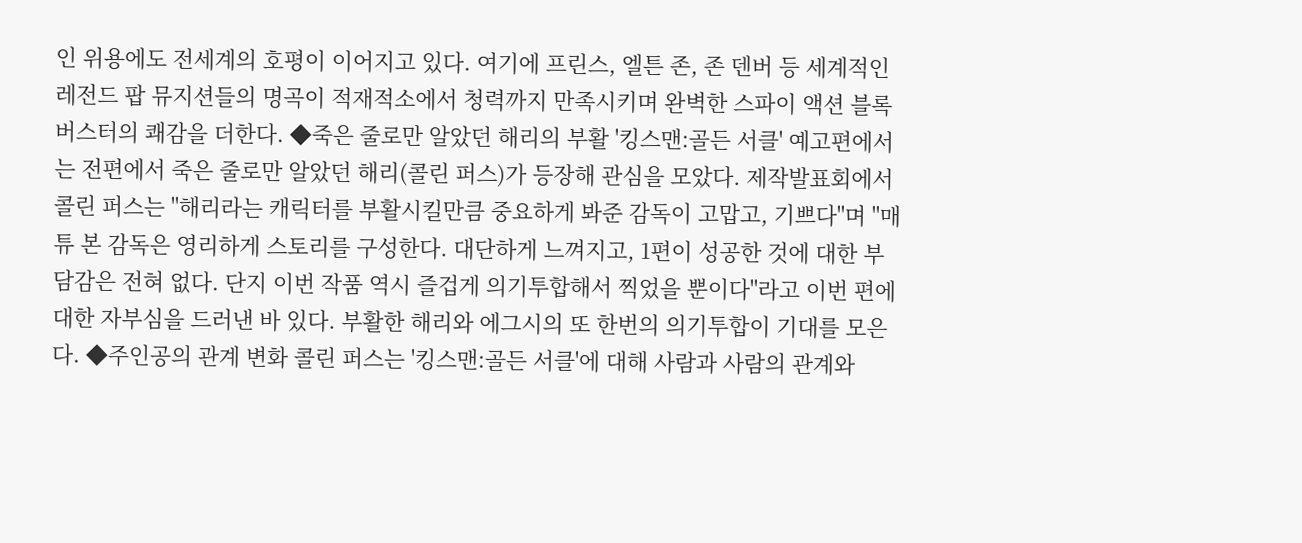인 위용에도 전세계의 호평이 이어지고 있다. 여기에 프린스, 엘튼 존, 존 덴버 등 세계적인 레전드 팝 뮤지션들의 명곡이 적재적소에서 청력까지 만족시키며 완벽한 스파이 액션 블록버스터의 쾌감을 더한다. ◆죽은 줄로만 알았던 해리의 부활 '킹스맨:골든 서클' 예고편에서는 전편에서 죽은 줄로만 알았던 해리(콜린 퍼스)가 등장해 관심을 모았다. 제작발표회에서 콜린 퍼스는 "해리라는 캐릭터를 부활시킬만큼 중요하게 봐준 감독이 고맙고, 기쁘다"며 "매튜 본 감독은 영리하게 스토리를 구성한다. 대단하게 느껴지고, 1편이 성공한 것에 대한 부담감은 전혀 없다. 단지 이번 작품 역시 즐겁게 의기투합해서 찍었을 뿐이다"라고 이번 편에 대한 자부심을 드러낸 바 있다. 부활한 해리와 에그시의 또 한번의 의기투합이 기대를 모은다. ◆주인공의 관계 변화 콜린 퍼스는 '킹스맨:골든 서클'에 대해 사람과 사람의 관계와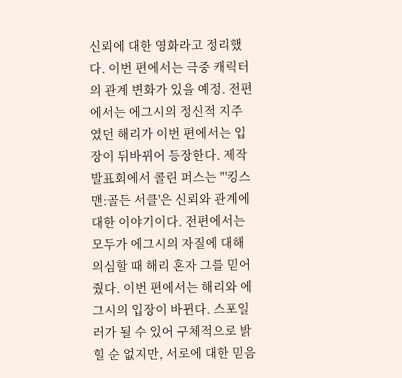신뢰에 대한 영화라고 정리했다. 이번 편에서는 극중 캐릭터의 관계 변화가 있을 예정. 전편에서는 에그시의 정신적 지주였던 해리가 이번 편에서는 입장이 뒤바뀌어 등장한다. 제작발표회에서 콜린 퍼스는 "'킹스맨:골든 서클'은 신뢰와 관계에 대한 이야기이다. 전편에서는 모두가 에그시의 자질에 대해 의심할 때 해리 혼자 그를 믿어줬다. 이번 편에서는 해리와 에그시의 입장이 바뀐다. 스포일러가 될 수 있어 구체적으로 밝힐 순 없지만, 서로에 대한 믿음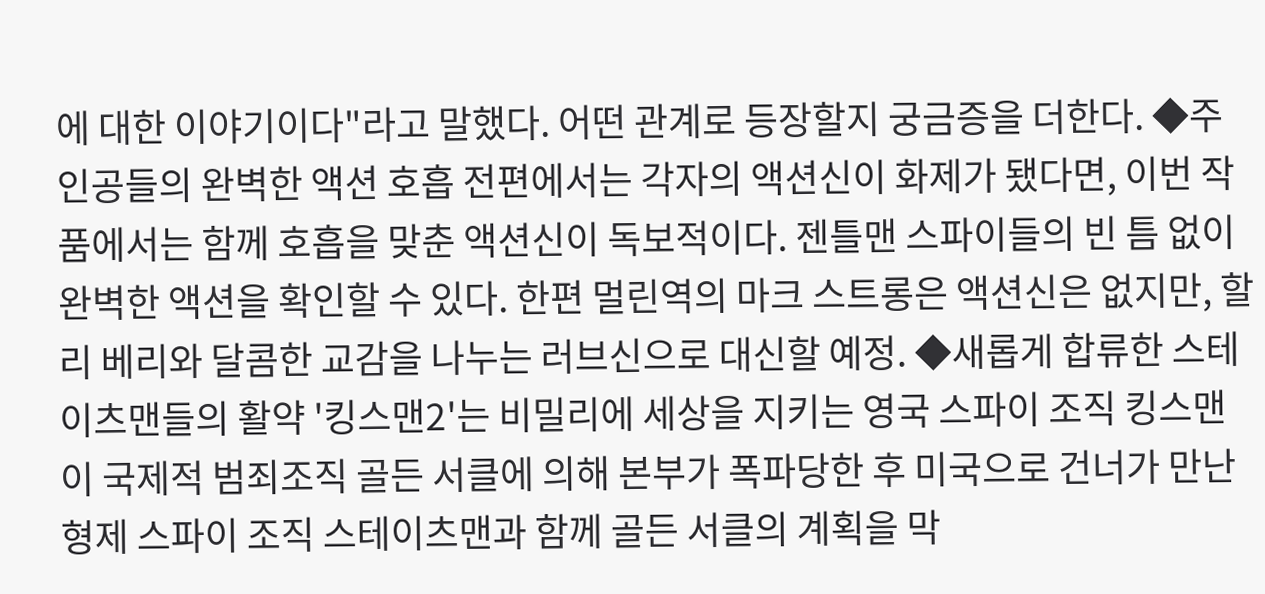에 대한 이야기이다"라고 말했다. 어떤 관계로 등장할지 궁금증을 더한다. ◆주인공들의 완벽한 액션 호흡 전편에서는 각자의 액션신이 화제가 됐다면, 이번 작품에서는 함께 호흡을 맞춘 액션신이 독보적이다. 젠틀맨 스파이들의 빈 틈 없이 완벽한 액션을 확인할 수 있다. 한편 멀린역의 마크 스트롱은 액션신은 없지만, 할리 베리와 달콤한 교감을 나누는 러브신으로 대신할 예정. ◆새롭게 합류한 스테이츠맨들의 활약 '킹스맨2'는 비밀리에 세상을 지키는 영국 스파이 조직 킹스맨이 국제적 범죄조직 골든 서클에 의해 본부가 폭파당한 후 미국으로 건너가 만난 형제 스파이 조직 스테이츠맨과 함께 골든 서클의 계획을 막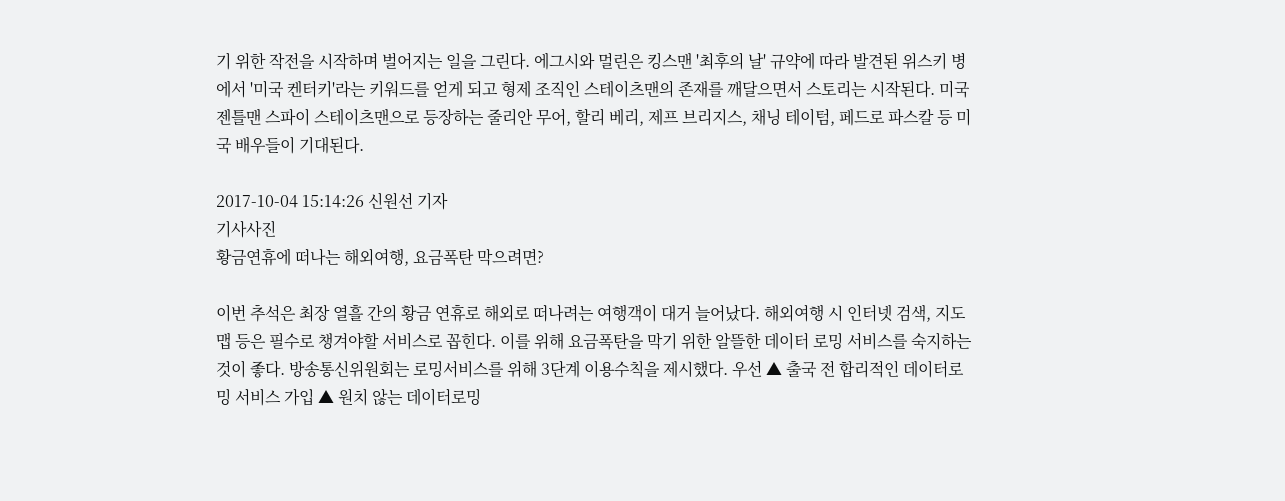기 위한 작전을 시작하며 벌어지는 일을 그린다. 에그시와 멀린은 킹스맨 '최후의 날' 규약에 따라 발견된 위스키 병에서 '미국 켄터키'라는 키워드를 얻게 되고 형제 조직인 스테이츠맨의 존재를 깨달으면서 스토리는 시작된다. 미국 젠틀맨 스파이 스테이츠맨으로 등장하는 줄리안 무어, 할리 베리, 제프 브리지스, 채닝 테이텀, 페드로 파스칼 등 미국 배우들이 기대된다.

2017-10-04 15:14:26 신원선 기자
기사사진
황금연휴에 떠나는 해외여행, 요금폭탄 막으려면?

이번 추석은 최장 열흘 간의 황금 연휴로 해외로 떠나려는 여행객이 대거 늘어났다. 해외여행 시 인터넷 검색, 지도 맵 등은 필수로 챙겨야할 서비스로 꼽힌다. 이를 위해 요금폭탄을 막기 위한 알뜰한 데이터 로밍 서비스를 숙지하는 것이 좋다. 방송통신위원회는 로밍서비스를 위해 3단계 이용수칙을 제시했다. 우선 ▲ 출국 전 합리적인 데이터로밍 서비스 가입 ▲ 원치 않는 데이터로밍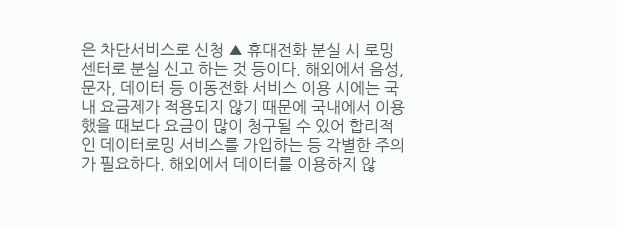은 차단서비스로 신청 ▲ 휴대전화 분실 시 로밍센터로 분실 신고 하는 것 등이다. 해외에서 음성, 문자, 데이터 등 이동전화 서비스 이용 시에는 국내 요금제가 적용되지 않기 때문에 국내에서 이용했을 때보다 요금이 많이 청구될 수 있어 합리적인 데이터로밍 서비스를 가입하는 등 각별한 주의가 필요하다. 해외에서 데이터를 이용하지 않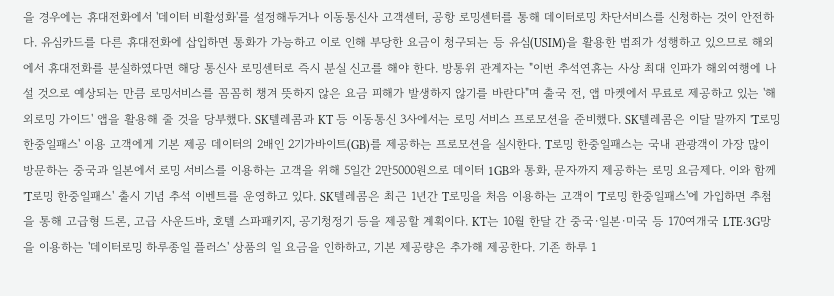을 경우에는 휴대전화에서 '데이터 비활성화'를 설정해두거나 이동통신사 고객센터, 공항 로밍센터를 통해 데이터로밍 차단서비스를 신청하는 것이 안전하다. 유심카드를 다른 휴대전화에 삽입하면 통화가 가능하고 이로 인해 부당한 요금이 청구되는 등 유심(USIM)을 활용한 범죄가 성행하고 있으므로 해외에서 휴대전화를 분실하였다면 해당 통신사 로밍센터로 즉시 분실 신고를 해야 한다. 방통위 관계자는 "이번 추석연휴는 사상 최대 인파가 해외여행에 나설 것으로 예상되는 만큼 로밍서비스를 꼼꼼히 챙겨 뜻하지 않은 요금 피해가 발생하지 않기를 바란다"며 출국 전, 앱 마켓에서 무료로 제공하고 있는 '해외로밍 가이드' 앱을 활용해 줄 것을 당부했다. SK텔레콤과 KT 등 이동통신 3사에서는 로밍 서비스 프로모션을 준비했다. SK텔레콤은 이달 말까지 'T로밍 한중일패스' 이용 고객에게 기본 제공 데이터의 2배인 2기가바이트(GB)를 제공하는 프로모션을 실시한다. T로밍 한중일패스는 국내 관광객이 가장 많이 방문하는 중국과 일본에서 로밍 서비스를 이용하는 고객을 위해 5일간 2만5000원으로 데이터 1GB와 통화, 문자까지 제공하는 로밍 요금제다. 이와 함께 'T로밍 한중일패스' 출시 기념 추석 이벤트를 운영하고 있다. SK텔레콤은 최근 1년간 T로밍을 처음 이용하는 고객이 'T로밍 한중일패스'에 가입하면 추첨을 통해 고급형 드론, 고급 사운드바, 호텔 스파패키지, 공기청정기 등을 제공할 계획이다. KT는 10월 한달 간 중국·일본·미국 등 170여개국 LTE·3G망을 이용하는 '데이터로밍 하루종일 플러스' 상품의 일 요금을 인하하고, 기본 제공량은 추가해 제공한다. 기존 하루 1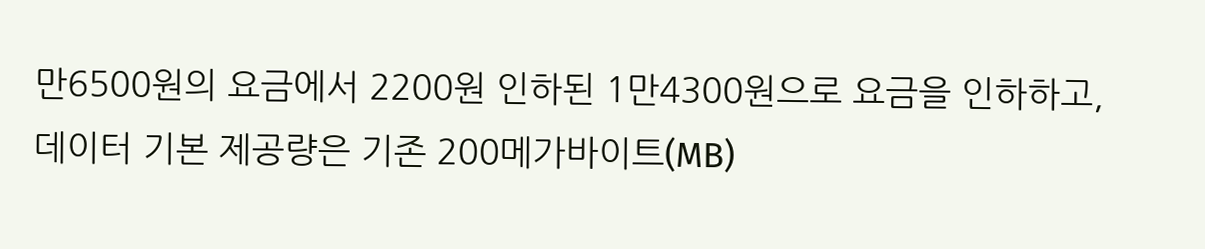만6500원의 요금에서 2200원 인하된 1만4300원으로 요금을 인하하고, 데이터 기본 제공량은 기존 200메가바이트(MB)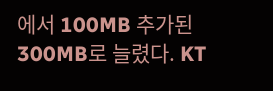에서 100MB 추가된 300MB로 늘렸다. KT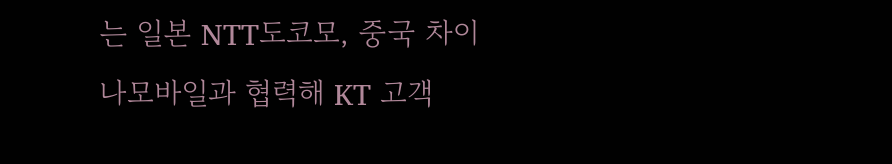는 일본 NTT도코모, 중국 차이나모바일과 협력해 KT 고객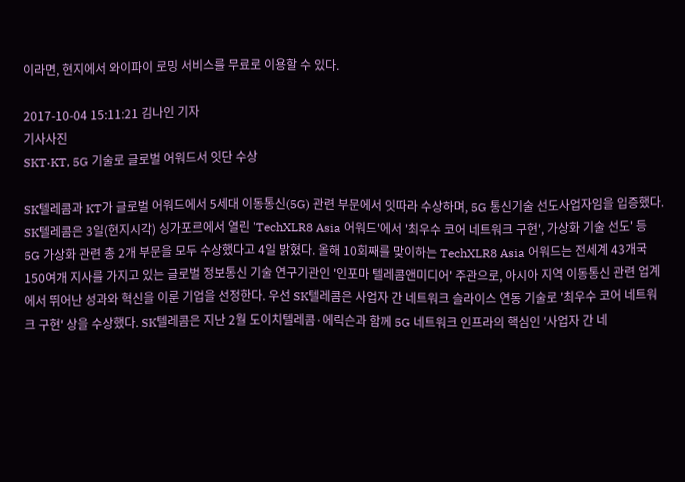이라면, 현지에서 와이파이 로밍 서비스를 무료로 이용할 수 있다.

2017-10-04 15:11:21 김나인 기자
기사사진
SKT·KT, 5G 기술로 글로벌 어워드서 잇단 수상

SK텔레콤과 KT가 글로벌 어워드에서 5세대 이동통신(5G) 관련 부문에서 잇따라 수상하며, 5G 통신기술 선도사업자임을 입증했다. SK텔레콤은 3일(현지시각) 싱가포르에서 열린 'TechXLR8 Asia 어워드'에서 '최우수 코어 네트워크 구현', 가상화 기술 선도' 등 5G 가상화 관련 총 2개 부문을 모두 수상했다고 4일 밝혔다. 올해 10회째를 맞이하는 TechXLR8 Asia 어워드는 전세계 43개국 150여개 지사를 가지고 있는 글로벌 정보통신 기술 연구기관인 '인포마 텔레콤앤미디어' 주관으로, 아시아 지역 이동통신 관련 업계에서 뛰어난 성과와 혁신을 이룬 기업을 선정한다. 우선 SK텔레콤은 사업자 간 네트워크 슬라이스 연동 기술로 '최우수 코어 네트워크 구현' 상을 수상했다. SK텔레콤은 지난 2월 도이치텔레콤·에릭슨과 함께 5G 네트워크 인프라의 핵심인 '사업자 간 네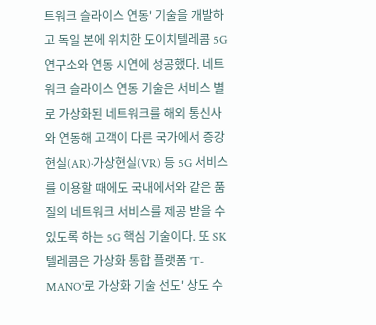트워크 슬라이스 연동' 기술을 개발하고 독일 본에 위치한 도이치텔레콤 5G 연구소와 연동 시연에 성공했다. 네트워크 슬라이스 연동 기술은 서비스 별로 가상화된 네트워크를 해외 통신사와 연동해 고객이 다른 국가에서 증강현실(AR)·가상현실(VR) 등 5G 서비스를 이용할 때에도 국내에서와 같은 품질의 네트워크 서비스를 제공 받을 수 있도록 하는 5G 핵심 기술이다. 또 SK텔레콤은 가상화 통합 플랫폼 'T-MANO'로 가상화 기술 선도' 상도 수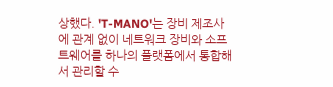상했다. 'T-MANO'는 장비 제조사에 관계 없이 네트워크 장비와 소프트웨어를 하나의 플랫폼에서 통합해서 관리할 수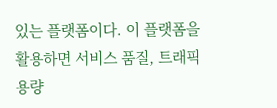있는 플랫폼이다. 이 플랫폼을 활용하면 서비스 품질, 트래픽 용량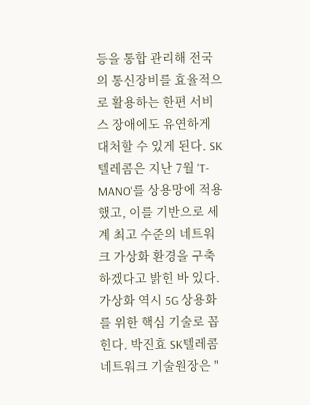등을 통합 관리해 전국의 통신장비를 효율적으로 활용하는 한편 서비스 장애에도 유연하게 대처할 수 있게 된다. SK텔레콤은 지난 7월 'T-MANO'를 상용망에 적용했고, 이를 기반으로 세계 최고 수준의 네트워크 가상화 환경을 구축하겠다고 밝힌 바 있다. 가상화 역시 5G 상용화를 위한 핵심 기술로 꼽힌다. 박진효 SK텔레콤 네트워크 기술원장은 "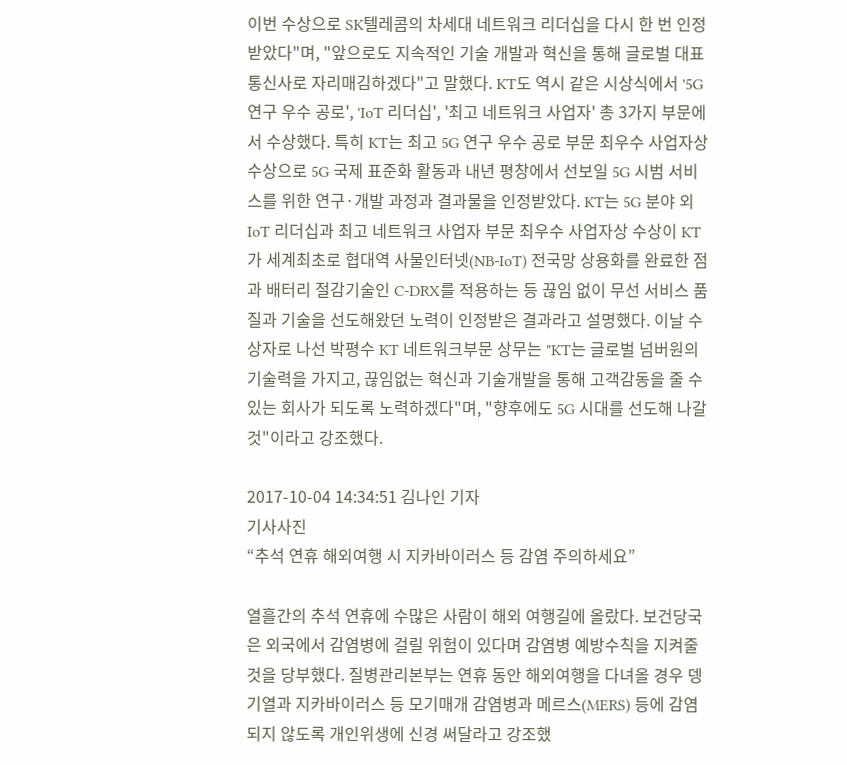이번 수상으로 SK텔레콤의 차세대 네트워크 리더십을 다시 한 번 인정 받았다"며, "앞으로도 지속적인 기술 개발과 혁신을 통해 글로벌 대표 통신사로 자리매김하겠다"고 말했다. KT도 역시 같은 시상식에서 '5G 연구 우수 공로', 'IoT 리더십', '최고 네트워크 사업자' 총 3가지 부문에서 수상했다. 특히 KT는 최고 5G 연구 우수 공로 부문 최우수 사업자상 수상으로 5G 국제 표준화 활동과 내년 평창에서 선보일 5G 시범 서비스를 위한 연구·개발 과정과 결과물을 인정받았다. KT는 5G 분야 외 IoT 리더십과 최고 네트워크 사업자 부문 최우수 사업자상 수상이 KT가 세계최초로 협대역 사물인터넷(NB-IoT) 전국망 상용화를 완료한 점과 배터리 절감기술인 C-DRX를 적용하는 등 끊임 없이 무선 서비스 품질과 기술을 선도해왔던 노력이 인정받은 결과라고 설명했다. 이날 수상자로 나선 박평수 KT 네트워크부문 상무는 "KT는 글로벌 넘버원의 기술력을 가지고, 끊임없는 혁신과 기술개발을 통해 고객감동을 줄 수 있는 회사가 되도록 노력하겠다"며, "향후에도 5G 시대를 선도해 나갈 것"이라고 강조했다.

2017-10-04 14:34:51 김나인 기자
기사사진
“추석 연휴 해외여행 시 지카바이러스 등 감염 주의하세요”

열흘간의 추석 연휴에 수많은 사람이 해외 여행길에 올랐다. 보건당국은 외국에서 감염병에 걸릴 위험이 있다며 감염병 예방수칙을 지켜줄 것을 당부했다. 질병관리본부는 연휴 동안 해외여행을 다녀올 경우 뎅기열과 지카바이러스 등 모기매개 감염병과 메르스(MERS) 등에 감염되지 않도록 개인위생에 신경 써달라고 강조했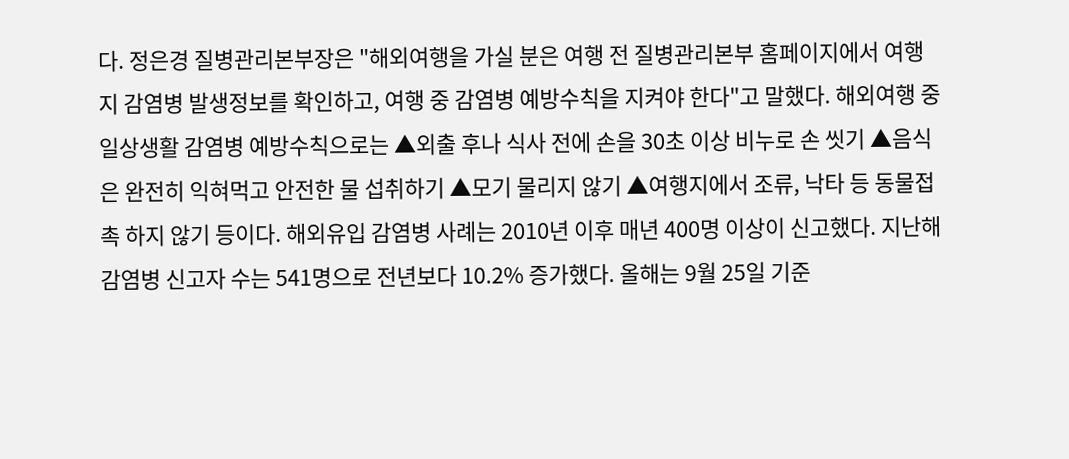다. 정은경 질병관리본부장은 "해외여행을 가실 분은 여행 전 질병관리본부 홈페이지에서 여행지 감염병 발생정보를 확인하고, 여행 중 감염병 예방수칙을 지켜야 한다"고 말했다. 해외여행 중 일상생활 감염병 예방수칙으로는 ▲외출 후나 식사 전에 손을 30초 이상 비누로 손 씻기 ▲음식은 완전히 익혀먹고 안전한 물 섭취하기 ▲모기 물리지 않기 ▲여행지에서 조류, 낙타 등 동물접촉 하지 않기 등이다. 해외유입 감염병 사례는 2010년 이후 매년 400명 이상이 신고했다. 지난해 감염병 신고자 수는 541명으로 전년보다 10.2% 증가했다. 올해는 9월 25일 기준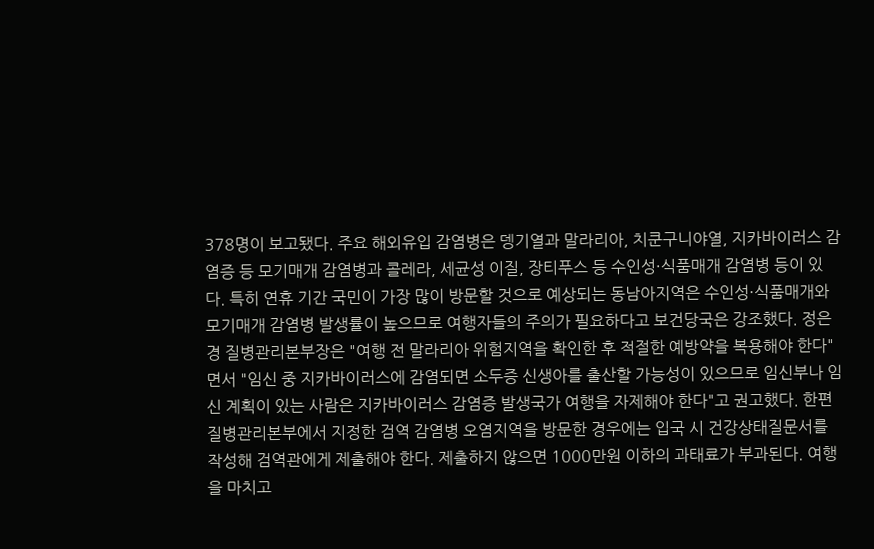378명이 보고됐다. 주요 해외유입 감염병은 뎅기열과 말라리아, 치쿤구니야열, 지카바이러스 감염증 등 모기매개 감염병과 콜레라, 세균성 이질, 장티푸스 등 수인성·식품매개 감염병 등이 있다. 특히 연휴 기간 국민이 가장 많이 방문할 것으로 예상되는 동남아지역은 수인성·식품매개와 모기매개 감염병 발생률이 높으므로 여행자들의 주의가 필요하다고 보건당국은 강조했다. 정은경 질병관리본부장은 "여행 전 말라리아 위험지역을 확인한 후 적절한 예방약을 복용해야 한다"면서 "임신 중 지카바이러스에 감염되면 소두증 신생아를 출산할 가능성이 있으므로 임신부나 임신 계획이 있는 사람은 지카바이러스 감염증 발생국가 여행을 자제해야 한다"고 권고했다. 한편 질병관리본부에서 지정한 검역 감염병 오염지역을 방문한 경우에는 입국 시 건강상태질문서를 작성해 검역관에게 제출해야 한다. 제출하지 않으면 1000만원 이하의 과태료가 부과된다. 여행을 마치고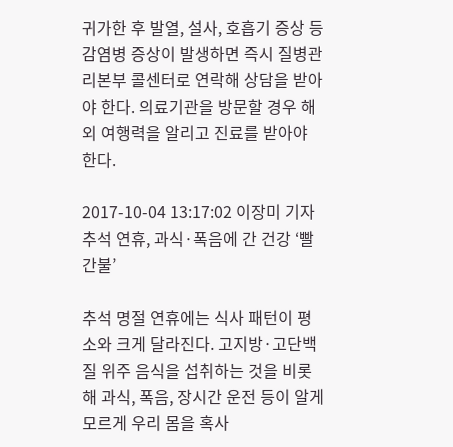귀가한 후 발열, 설사, 호흡기 증상 등 감염병 증상이 발생하면 즉시 질병관리본부 콜센터로 연락해 상담을 받아야 한다. 의료기관을 방문할 경우 해외 여행력을 알리고 진료를 받아야 한다.

2017-10-04 13:17:02 이장미 기자
추석 연휴, 과식·폭음에 간 건강 ‘빨간불’

추석 명절 연휴에는 식사 패턴이 평소와 크게 달라진다. 고지방·고단백질 위주 음식을 섭취하는 것을 비롯해 과식, 폭음, 장시간 운전 등이 알게 모르게 우리 몸을 혹사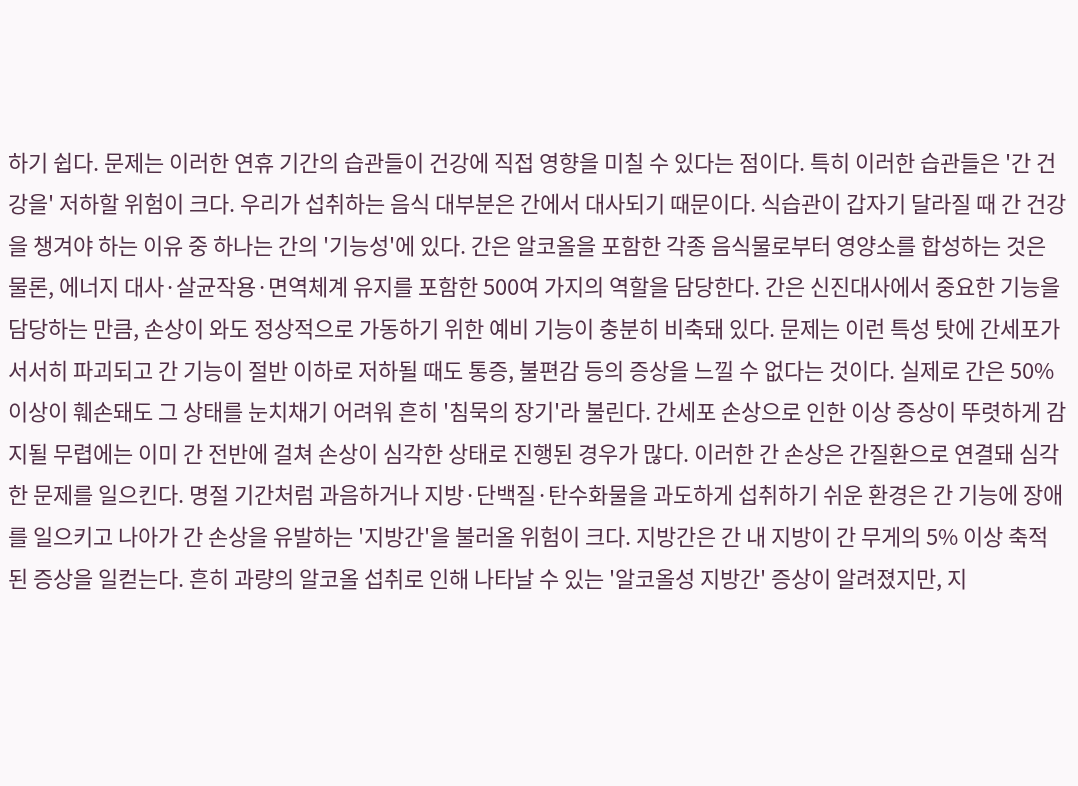하기 쉽다. 문제는 이러한 연휴 기간의 습관들이 건강에 직접 영향을 미칠 수 있다는 점이다. 특히 이러한 습관들은 '간 건강을' 저하할 위험이 크다. 우리가 섭취하는 음식 대부분은 간에서 대사되기 때문이다. 식습관이 갑자기 달라질 때 간 건강을 챙겨야 하는 이유 중 하나는 간의 '기능성'에 있다. 간은 알코올을 포함한 각종 음식물로부터 영양소를 합성하는 것은 물론, 에너지 대사·살균작용·면역체계 유지를 포함한 500여 가지의 역할을 담당한다. 간은 신진대사에서 중요한 기능을 담당하는 만큼, 손상이 와도 정상적으로 가동하기 위한 예비 기능이 충분히 비축돼 있다. 문제는 이런 특성 탓에 간세포가 서서히 파괴되고 간 기능이 절반 이하로 저하될 때도 통증, 불편감 등의 증상을 느낄 수 없다는 것이다. 실제로 간은 50% 이상이 훼손돼도 그 상태를 눈치채기 어려워 흔히 '침묵의 장기'라 불린다. 간세포 손상으로 인한 이상 증상이 뚜렷하게 감지될 무렵에는 이미 간 전반에 걸쳐 손상이 심각한 상태로 진행된 경우가 많다. 이러한 간 손상은 간질환으로 연결돼 심각한 문제를 일으킨다. 명절 기간처럼 과음하거나 지방·단백질·탄수화물을 과도하게 섭취하기 쉬운 환경은 간 기능에 장애를 일으키고 나아가 간 손상을 유발하는 '지방간'을 불러올 위험이 크다. 지방간은 간 내 지방이 간 무게의 5% 이상 축적된 증상을 일컫는다. 흔히 과량의 알코올 섭취로 인해 나타날 수 있는 '알코올성 지방간' 증상이 알려졌지만, 지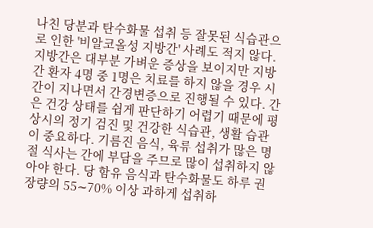나친 당분과 탄수화물 섭취 등 잘못된 식습관으로 인한 '비알코올성 지방간' 사례도 적지 않다. 지방간은 대부분 가벼운 증상을 보이지만 지방간 환자 4명 중 1명은 치료를 하지 않을 경우 시간이 지나면서 간경변증으로 진행될 수 있다. 간은 건강 상태를 쉽게 판단하기 어렵기 때문에 평상시의 정기 검진 및 건강한 식습관, 생활 습관이 중요하다. 기름진 음식, 육류 섭취가 많은 명절 식사는 간에 부담을 주므로 많이 섭취하지 않아야 한다. 당 함유 음식과 탄수화물도 하루 권장량의 55∼70% 이상 과하게 섭취하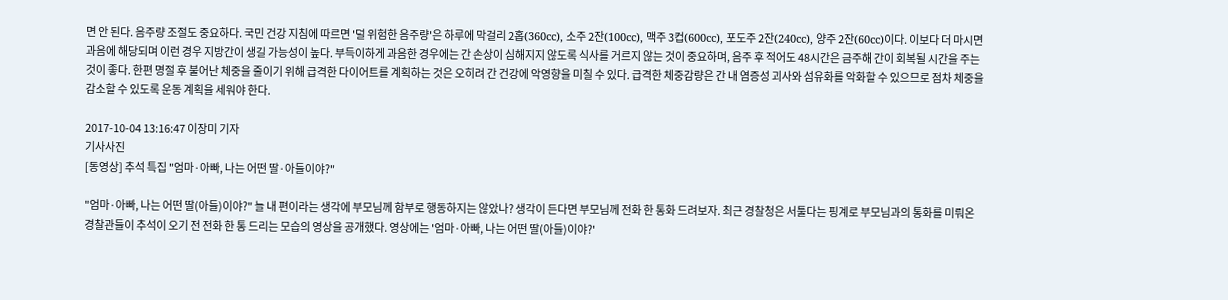면 안 된다. 음주량 조절도 중요하다. 국민 건강 지침에 따르면 '덜 위험한 음주량'은 하루에 막걸리 2홉(360cc), 소주 2잔(100cc), 맥주 3컵(600cc), 포도주 2잔(240cc), 양주 2잔(60cc)이다. 이보다 더 마시면 과음에 해당되며 이런 경우 지방간이 생길 가능성이 높다. 부득이하게 과음한 경우에는 간 손상이 심해지지 않도록 식사를 거르지 않는 것이 중요하며, 음주 후 적어도 48시간은 금주해 간이 회복될 시간을 주는 것이 좋다. 한편 명절 후 불어난 체중을 줄이기 위해 급격한 다이어트를 계획하는 것은 오히려 간 건강에 악영향을 미칠 수 있다. 급격한 체중감량은 간 내 염증성 괴사와 섬유화를 악화할 수 있으므로 점차 체중을 감소할 수 있도록 운동 계획을 세워야 한다.

2017-10-04 13:16:47 이장미 기자
기사사진
[동영상] 추석 특집 "엄마·아빠, 나는 어떤 딸·아들이야?"

"엄마·아빠, 나는 어떤 딸(아들)이야?" 늘 내 편이라는 생각에 부모님께 함부로 행동하지는 않았나? 생각이 든다면 부모님께 전화 한 통화 드려보자. 최근 경찰청은 서툴다는 핑계로 부모님과의 통화를 미뤄온 경찰관들이 추석이 오기 전 전화 한 통 드리는 모습의 영상을 공개했다. 영상에는 '엄마·아빠, 나는 어떤 딸(아들)이야?'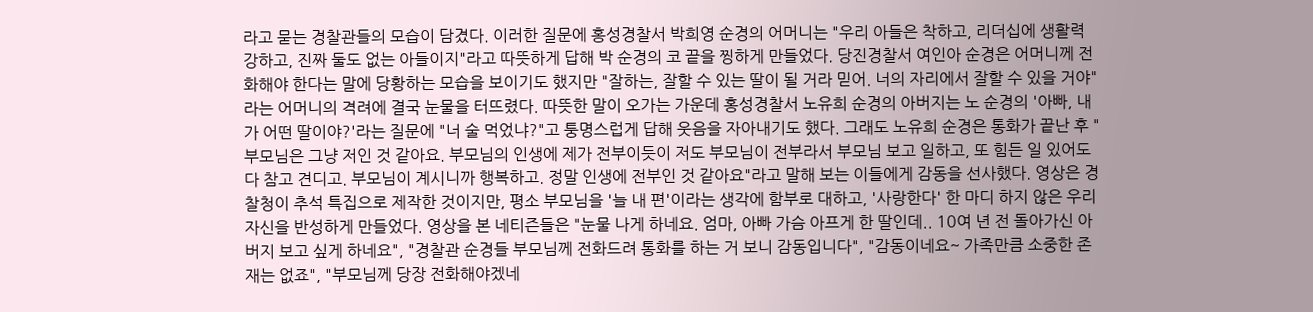라고 묻는 경찰관들의 모습이 담겼다. 이러한 질문에 홍성경찰서 박희영 순경의 어머니는 "우리 아들은 착하고, 리더십에 생활력 강하고, 진짜 둘도 없는 아들이지"라고 따뜻하게 답해 박 순경의 코 끝을 찡하게 만들었다. 당진경찰서 여인아 순경은 어머니께 전화해야 한다는 말에 당황하는 모습을 보이기도 했지만 "잘하는, 잘할 수 있는 딸이 될 거라 믿어. 너의 자리에서 잘할 수 있을 거야"라는 어머니의 격려에 결국 눈물을 터뜨렸다. 따뜻한 말이 오가는 가운데 홍성경찰서 노유희 순경의 아버지는 노 순경의 '아빠, 내가 어떤 딸이야?'라는 질문에 "너 술 먹었냐?"고 퉁명스럽게 답해 웃음을 자아내기도 했다. 그래도 노유희 순경은 통화가 끝난 후 "부모님은 그냥 저인 것 같아요. 부모님의 인생에 제가 전부이듯이 저도 부모님이 전부라서 부모님 보고 일하고, 또 힘든 일 있어도 다 참고 견디고. 부모님이 계시니까 행복하고. 정말 인생에 전부인 것 같아요"라고 말해 보는 이들에게 감동을 선사했다. 영상은 경찰청이 추석 특집으로 제작한 것이지만, 평소 부모님을 '늘 내 편'이라는 생각에 함부로 대하고, '사랑한다' 한 마디 하지 않은 우리 자신을 반성하게 만들었다. 영상을 본 네티즌들은 "눈물 나게 하네요. 엄마, 아빠 가슴 아프게 한 딸인데.. 10여 년 전 돌아가신 아버지 보고 싶게 하네요", "경찰관 순경들 부모님께 전화드려 통화를 하는 거 보니 감동입니다", "감동이네요~ 가족만큼 소중한 존재는 없죠", "부모님께 당장 전화해야겠네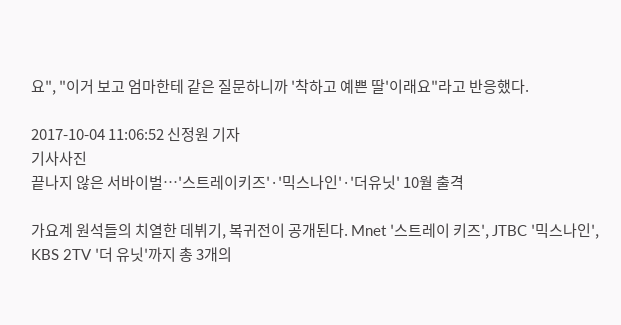요", "이거 보고 엄마한테 같은 질문하니까 '착하고 예쁜 딸'이래요"라고 반응했다.

2017-10-04 11:06:52 신정원 기자
기사사진
끝나지 않은 서바이벌…'스트레이키즈'·'믹스나인'·'더유닛' 10월 출격

가요계 원석들의 치열한 데뷔기, 복귀전이 공개된다. Mnet '스트레이 키즈', JTBC '믹스나인', KBS 2TV '더 유닛'까지 총 3개의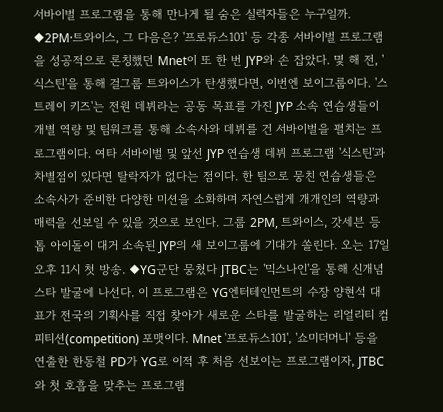서바이벌 프로그램을 통해 만나게 될 숨은 실력자들은 누구일까. ◆2PM·트와이스, 그 다음은? '프로듀스101' 등 각종 서바이벌 프로그램을 성공적으로 론칭했던 Mnet이 또 한 번 JYP와 손 잡았다. 몇 해 전, '식스틴'을 통해 걸그룹 트와이스가 탄생했다면, 이번엔 보이그룹이다. '스트레이 키즈'는 전원 데뷔라는 공동 목표를 가진 JYP 소속 연습생들이 개별 역량 및 팀워크를 통해 소속사와 데뷔를 건 서바이벌을 펼치는 프로그램이다. 여타 서바이벌 및 앞선 JYP 연습생 데뷔 프로그램 '식스틴'과 차별점이 있다면 탈락자가 없다는 점이다. 한 팀으로 뭉친 연습생들은 소속사가 준비한 다양한 미션을 소화하며 자연스럽게 개개인의 역량과 매력을 선보일 수 있을 것으로 보인다. 그룹 2PM, 트와이스, 갓세븐 등 톱 아이돌이 대거 소속된 JYP의 새 보이그룹에 기대가 쏠린다. 오는 17일 오후 11시 첫 방송. ◆YG군단 뭉쳤다 JTBC는 '믹스나인'을 통해 신개념 스타 발굴에 나선다. 이 프로그램은 YG엔터테인먼트의 수장 양현석 대표가 전국의 기획사를 직접 찾아가 새로운 스타를 발굴하는 리얼리티 컴피티션(competition) 포맷이다. Mnet '프로듀스101', '쇼미더머니' 등을 연출한 한동철 PD가 YG로 이적 후 처음 선보이는 프로그램이자, JTBC와 첫 호흡을 맞추는 프로그램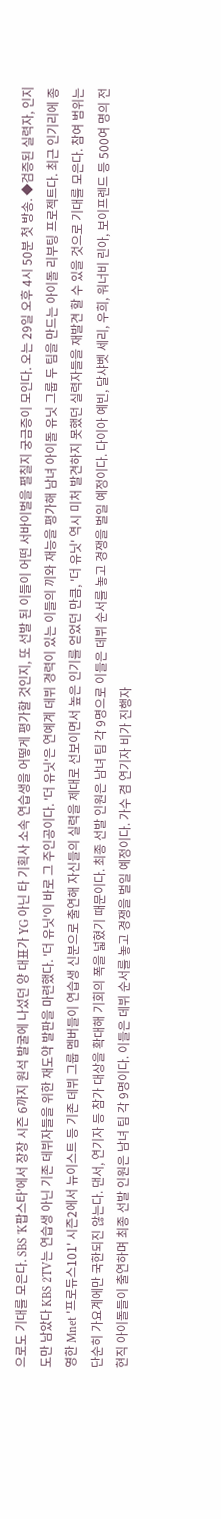으로도 기대를 모은다. SBS 'K팝스타'에서 장장 시즌 6까지 원석 발굴에 나섰던 양 대표가 YG 아닌 타 기획사 소속 연습생을 어떻게 평가할 것인지, 또 선발 된 이들이 어떤 서바이벌을 펼칠지 궁금증이 모인다. 오는 29일 오후 4시 50분 첫 방송. ◆검증된 실력자, 인지도만 남았다 KBS 2TV는 연습생 아닌 기존 데뷔자들을 위한 재도약 발판을 마련했다. '더 유닛'이 바로 그 주인공이다. '더 유닛'은 연예계 데뷔 경력이 있는 이들의 끼와 재능을 평가해 남녀 아이돌 유닛 그룹 두 팀을 만드는 아이돌 리부팅 프로젝트다. 최근 인기리에 종영한 Mnet '프로듀스101' 시즌2에서 뉴이스트 등 기존 데뷔 그룹 멤버들이 연습생 신분으로 출연해 자신들의 실력을 제대로 선보이면서 높은 인기를 얻었던 만큼, '더 유닛' 역시 미처 발견하지 못했던 실력자들을 재발견 할 수 있을 것으로 기대를 모은다. 참여 범위는 단순히 가요계에만 국한되진 않는다. 댄서, 연기자 등 참가 대상을 확대해 기회의 폭을 넓혔기 때문이다. 최종 선발 인원은 남녀 팀 각 9명으로 이들은 데뷔 순서를 놓고 경쟁을 벌일 예정이다. 다이아 예빈, 달샤벳 세리, 우희, 워너비 린아, 보이프렌드 등 500여 명의 전현직 아이돌들이 출연하며 최종 선발 인원은 남녀 팀 각 9명이다. 이들은 데뷔 순서를 놓고 경쟁을 벌일 예정이다. 가수 겸 연기자 비가 진행자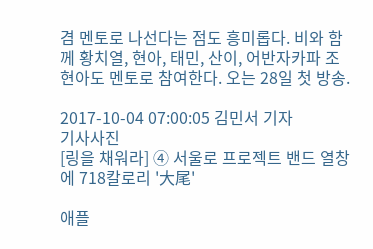겸 멘토로 나선다는 점도 흥미롭다. 비와 함께 황치열, 현아, 태민, 산이, 어반자카파 조현아도 멘토로 참여한다. 오는 28일 첫 방송.

2017-10-04 07:00:05 김민서 기자
기사사진
[링을 채워라] ④ 서울로 프로젝트 밴드 열창에 718칼로리 '大尾'

애플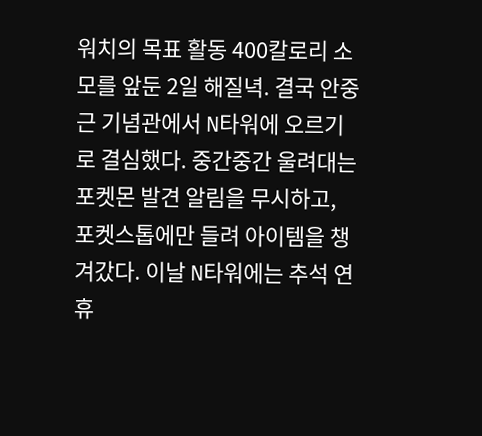워치의 목표 활동 400칼로리 소모를 앞둔 2일 해질녁. 결국 안중근 기념관에서 N타워에 오르기로 결심했다. 중간중간 울려대는 포켓몬 발견 알림을 무시하고, 포켓스톱에만 들려 아이템을 챙겨갔다. 이날 N타워에는 추석 연휴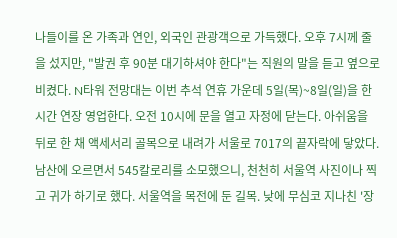나들이를 온 가족과 연인, 외국인 관광객으로 가득했다. 오후 7시께 줄을 섰지만, "발권 후 90분 대기하셔야 한다"는 직원의 말을 듣고 옆으로 비켰다. N타워 전망대는 이번 추석 연휴 가운데 5일(목)~8일(일)을 한 시간 연장 영업한다. 오전 10시에 문을 열고 자정에 닫는다. 아쉬움을 뒤로 한 채 액세서리 골목으로 내려가 서울로 7017의 끝자락에 닿았다. 남산에 오르면서 545칼로리를 소모했으니, 천천히 서울역 사진이나 찍고 귀가 하기로 했다. 서울역을 목전에 둔 길목. 낮에 무심코 지나친 '장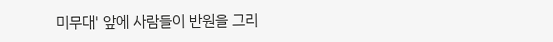미무대' 앞에 사람들이 반원을 그리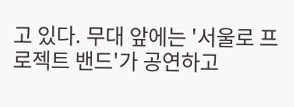고 있다. 무대 앞에는 '서울로 프로젝트 밴드'가 공연하고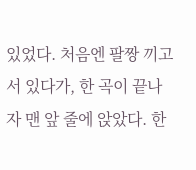있었다. 처음엔 팔짱 끼고 서 있다가, 한 곡이 끝나자 맨 앞 줄에 앉았다. 한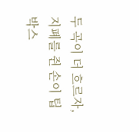두 곡이 더 흐르자, 지폐를 쥔 손이 팁 박스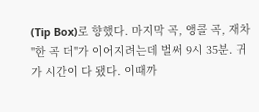(Tip Box)로 향했다. 마지막 곡, 앵콜 곡, 재차 "한 곡 더"가 이어지려는데 벌써 9시 35분. 귀가 시간이 다 됐다. 이때까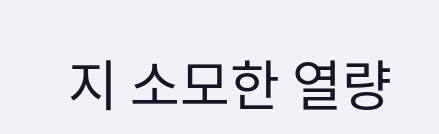지 소모한 열량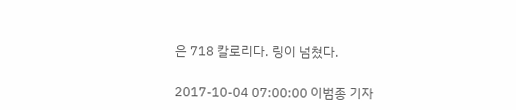은 718 칼로리다. 링이 넘쳤다.

2017-10-04 07:00:00 이범종 기자